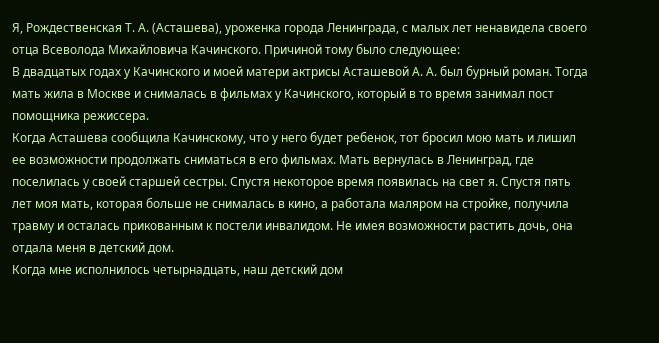Я, Рождественская Т. А. (Асташева), уроженка города Ленинграда, с малых лет ненавидела своего отца Всеволода Михайловича Качинского. Причиной тому было следующее:
В двадцатых годах у Качинского и моей матери актрисы Асташевой А. А. был бурный роман. Тогда мать жила в Москве и снималась в фильмах у Качинского, который в то время занимал пост помощника режиссера.
Когда Асташева сообщила Качинскому, что у него будет ребенок, тот бросил мою мать и лишил ее возможности продолжать сниматься в его фильмах. Мать вернулась в Ленинград, где поселилась у своей старшей сестры. Спустя некоторое время появилась на свет я. Спустя пять лет моя мать, которая больше не снималась в кино, а работала маляром на стройке, получила травму и осталась прикованным к постели инвалидом. Не имея возможности растить дочь, она отдала меня в детский дом.
Когда мне исполнилось четырнадцать, наш детский дом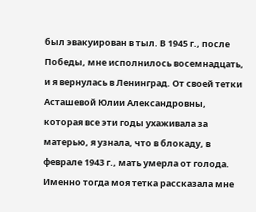был эвакуирован в тыл. В 1945 г., после Победы, мне исполнилось восемнадцать, и я вернулась в Ленинград. От своей тетки Асташевой Юлии Александровны, которая все эти годы ухаживала за матерью, я узнала, что в блокаду, в феврале 1943 г., мать умерла от голода.
Именно тогда моя тетка рассказала мне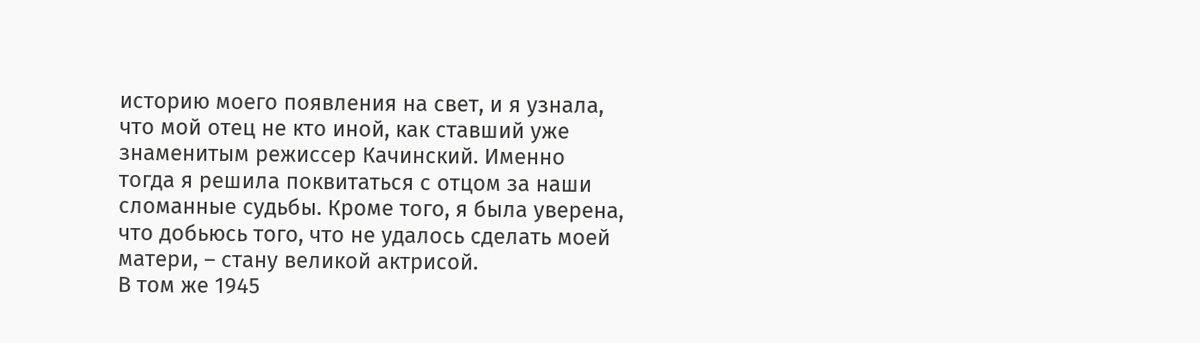историю моего появления на свет, и я узнала, что мой отец не кто иной, как ставший уже знаменитым режиссер Качинский. Именно тогда я решила поквитаться с отцом за наши сломанные судьбы. Кроме того, я была уверена, что добьюсь того, что не удалось сделать моей матери, – стану великой актрисой.
В том же 1945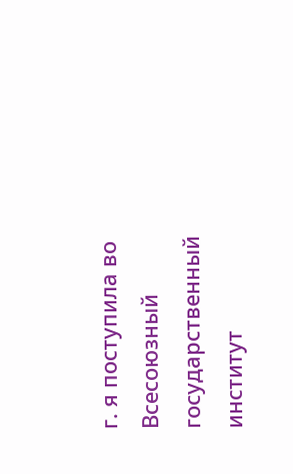г. я поступила во Всесоюзный государственный институт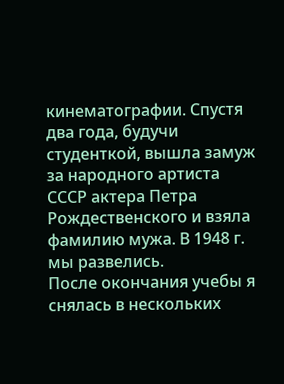кинематографии. Спустя два года, будучи студенткой, вышла замуж за народного артиста СССР актера Петра Рождественского и взяла фамилию мужа. В 1948 г. мы развелись.
После окончания учебы я снялась в нескольких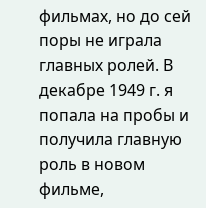фильмах, но до сей поры не играла главных ролей. В декабре 1949 г. я попала на пробы и получила главную роль в новом фильме,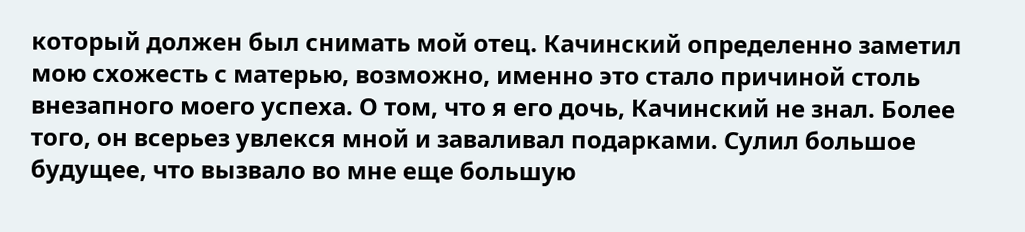который должен был снимать мой отец. Качинский определенно заметил мою схожесть с матерью, возможно, именно это стало причиной столь внезапного моего успеха. О том, что я его дочь, Качинский не знал. Более того, он всерьез увлекся мной и заваливал подарками. Сулил большое будущее, что вызвало во мне еще большую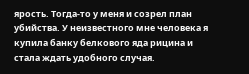ярость. Тогда-то у меня и созрел план убийства. У неизвестного мне человека я купила банку белкового яда рицина и стала ждать удобного случая.